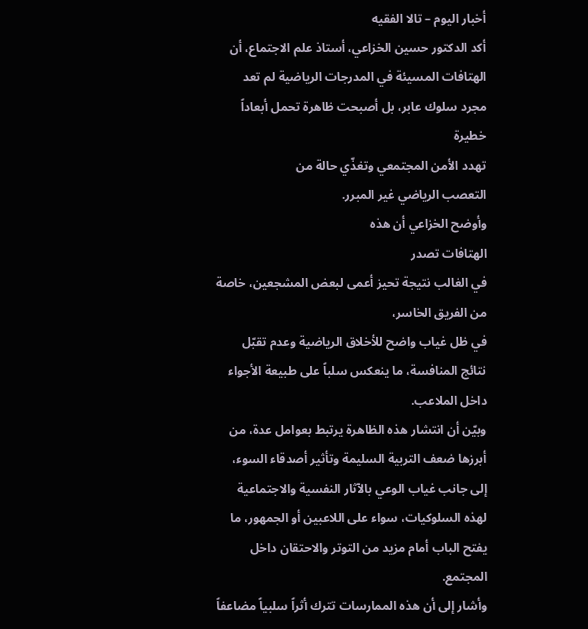أخبار اليوم – تالا الفقيه
أكد الدكتور حسين الخزاعي، أستاذ علم الاجتماع، أن
الهتافات المسيئة في المدرجات الرياضية لم تعد مجرد سلوك عابر، بل أصبحت ظاهرة تحمل أبعاداً خطيرة
تهدد الأمن المجتمعي وتغذّي حالة من
التعصب الرياضي غير المبرر.
وأوضح الخزاعي أن هذه
الهتافات تصدر
في الغالب نتيجة تحيز أعمى لبعض المشجعين، خاصة من الفريق الخاسر،
في ظل غياب واضح للأخلاق الرياضية وعدم تقبّل نتائج المنافسة، ما ينعكس سلباً على طبيعة الأجواء داخل الملاعب.
وبيّن أن انتشار هذه الظاهرة يرتبط بعوامل عدة، من أبرزها ضعف التربية السليمة وتأثير أصدقاء السوء، إلى جانب غياب الوعي بالآثار النفسية والاجتماعية لهذه السلوكيات، سواء على اللاعبين أو الجمهور، ما يفتح الباب أمام مزيد من التوتر والاحتقان داخل المجتمع.
وأشار إلى أن هذه الممارسات تترك أثراً سلبياً مضاعفاً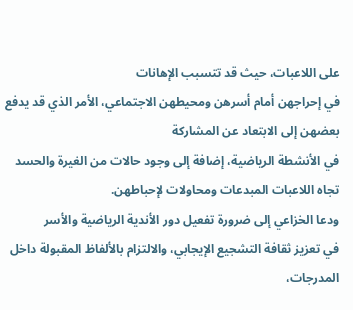على اللاعبات، حيث قد تتسبب الإهانات
في إحراجهن أمام أسرهن ومحيطهن الاجتماعي، الأمر الذي قد يدفع بعضهن إلى الابتعاد عن المشاركة
في الأنشطة الرياضية، إضافة إلى وجود حالات من الغيرة والحسد تجاه اللاعبات المبدعات ومحاولات لإحباطهن.
ودعا الخزاعي إلى ضرورة تفعيل دور الأندية الرياضية والأسر
في تعزيز ثقافة التشجيع الإيجابي، والالتزام بالألفاظ المقبولة داخل المدرجات،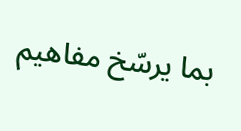بما يرسّخ مفاهيم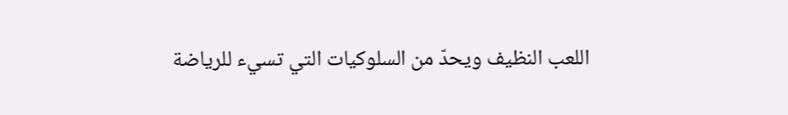اللعب النظيف ويحدّ من السلوكيات التي تسيء للرياضة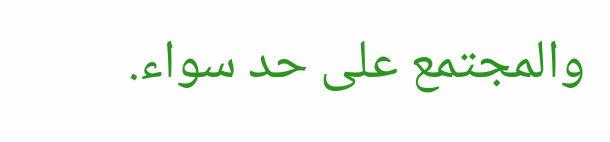والمجتمع على حد سواء.